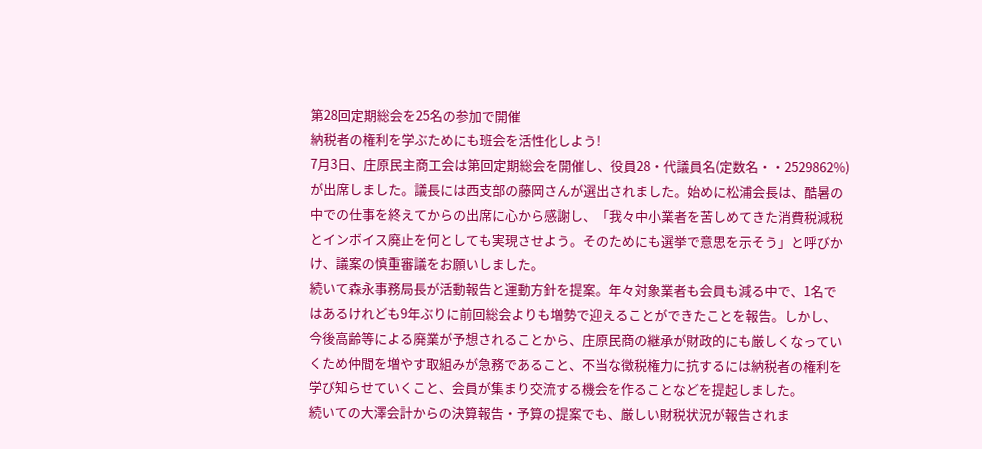第28回定期総会を25名の参加で開催
納税者の権利を学ぶためにも班会を活性化しよう!
7月3日、庄原民主商工会は第回定期総会を開催し、役員28・代議員名(定数名・・2529862%)が出席しました。議長には西支部の藤岡さんが選出されました。始めに松浦会長は、酷暑の中での仕事を終えてからの出席に心から感謝し、「我々中小業者を苦しめてきた消費税減税とインボイス廃止を何としても実現させよう。そのためにも選挙で意思を示そう」と呼びかけ、議案の慎重審議をお願いしました。
続いて森永事務局長が活動報告と運動方針を提案。年々対象業者も会員も減る中で、1名ではあるけれども9年ぶりに前回総会よりも増勢で迎えることができたことを報告。しかし、今後高齢等による廃業が予想されることから、庄原民商の継承が財政的にも厳しくなっていくため仲間を増やす取組みが急務であること、不当な徴税権力に抗するには納税者の権利を学び知らせていくこと、会員が集まり交流する機会を作ることなどを提起しました。
続いての大澤会計からの決算報告・予算の提案でも、厳しい財税状況が報告されま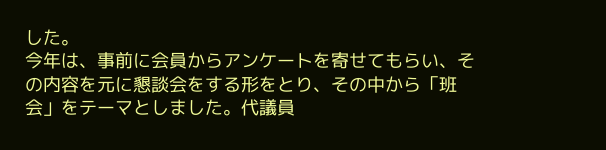した。
今年は、事前に会員からアンケートを寄せてもらい、その内容を元に懇談会をする形をとり、その中から「班会」をテーマとしました。代議員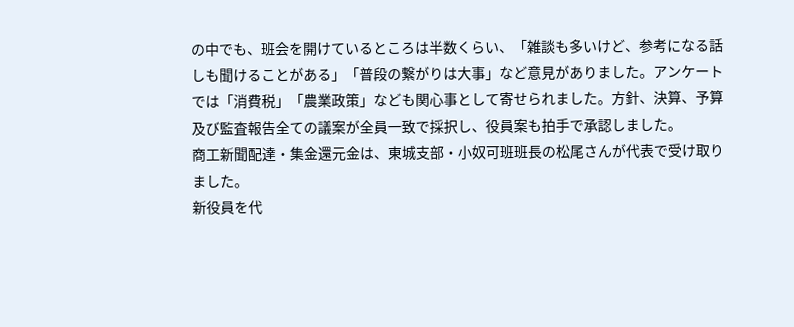の中でも、班会を開けているところは半数くらい、「雑談も多いけど、参考になる話しも聞けることがある」「普段の繋がりは大事」など意見がありました。アンケートでは「消費税」「農業政策」なども関心事として寄せられました。方針、決算、予算及び監査報告全ての議案が全員一致で採択し、役員案も拍手で承認しました。
商工新聞配達・集金還元金は、東城支部・小奴可班班長の松尾さんが代表で受け取りました。
新役員を代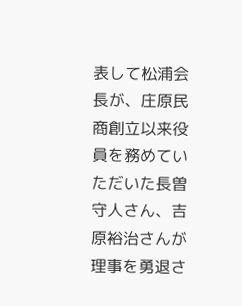表して松浦会長が、庄原民商創立以来役員を務めていただいた長曽守人さん、吉原裕治さんが理事を勇退さ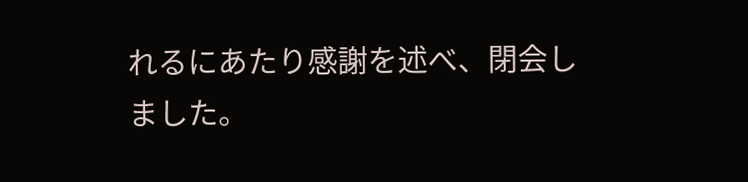れるにあたり感謝を述べ、閉会しました。